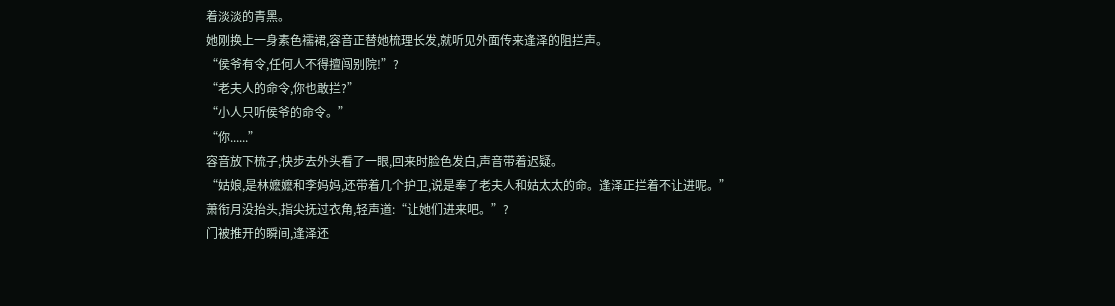着淡淡的青黑。
她刚换上一身素色襦裙,容音正替她梳理长发,就听见外面传来逢泽的阻拦声。
“侯爷有令,任何人不得擅闯别院!”?
“老夫人的命令,你也敢拦?”
“小人只听侯爷的命令。”
“你......”
容音放下梳子,快步去外头看了一眼,回来时脸色发白,声音带着迟疑。
“姑娘,是林嬷嬷和李妈妈,还带着几个护卫,说是奉了老夫人和姑太太的命。逢泽正拦着不让进呢。”
萧衔月没抬头,指尖抚过衣角,轻声道:“让她们进来吧。”?
门被推开的瞬间,逢泽还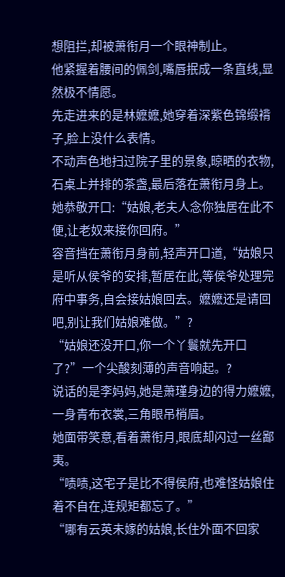想阻拦,却被萧衔月一个眼神制止。
他紧握着腰间的佩剑,嘴唇抿成一条直线,显然极不情愿。
先走进来的是林嬷嬷,她穿着深紫色锦缎褙子,脸上没什么表情。
不动声色地扫过院子里的景象,晾晒的衣物,石桌上并排的茶盏,最后落在萧衔月身上。
她恭敬开口:“姑娘,老夫人念你独居在此不便,让老奴来接你回府。”
容音挡在萧衔月身前,轻声开口道,“姑娘只是听从侯爷的安排,暂居在此,等侯爷处理完府中事务,自会接姑娘回去。嬷嬷还是请回吧,别让我们姑娘难做。”?
“姑娘还没开口,你一个丫鬟就先开口了?”一个尖酸刻薄的声音响起。?
说话的是李妈妈,她是萧瑾身边的得力嬷嬷,一身青布衣裳,三角眼吊梢眉。
她面带笑意,看着萧衔月,眼底却闪过一丝鄙夷。
“啧啧,这宅子是比不得侯府,也难怪姑娘住着不自在,连规矩都忘了。”
“哪有云英未嫁的姑娘,长住外面不回家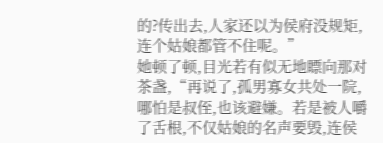的?传出去,人家还以为侯府没规矩,连个姑娘都管不住呢。”
她顿了顿,目光若有似无地瞟向那对茶盏,“再说了,孤男寡女共处一院,哪怕是叔侄,也该避嫌。若是被人嚼了舌根,不仅姑娘的名声要毁,连侯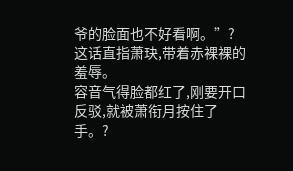爷的脸面也不好看啊。”?
这话直指萧玦,带着赤裸裸的羞辱。
容音气得脸都红了,刚要开口反驳,就被萧衔月按住了手。?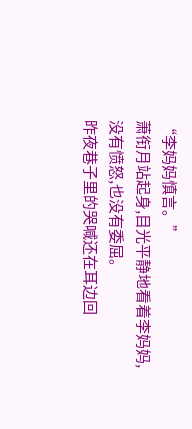“李妈妈慎言。”
萧衔月站起身,目光平静地看着李妈妈,没有愤怒,也没有委屈。
昨夜巷子里的哭喊还在耳边回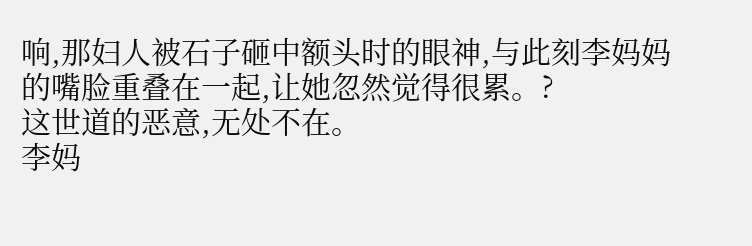响,那妇人被石子砸中额头时的眼神,与此刻李妈妈的嘴脸重叠在一起,让她忽然觉得很累。?
这世道的恶意,无处不在。
李妈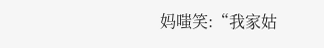妈嗤笑:“我家姑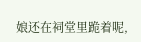娘还在祠堂里跪着呢,